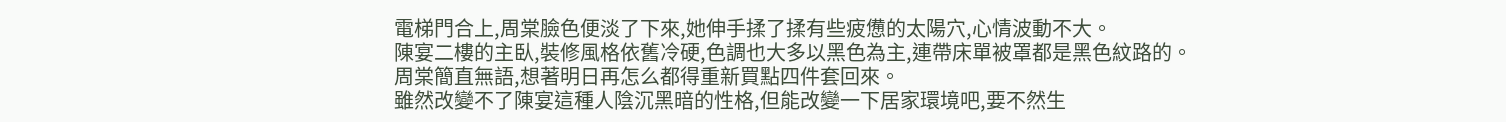電梯門合上,周棠臉色便淡了下來,她伸手揉了揉有些疲憊的太陽穴,心情波動不大。
陳宴二樓的主臥,裝修風格依舊冷硬,色調也大多以黑色為主,連帶床單被罩都是黑色紋路的。
周棠簡直無語,想著明日再怎么都得重新買點四件套回來。
雖然改變不了陳宴這種人陰沉黑暗的性格,但能改變一下居家環境吧,要不然生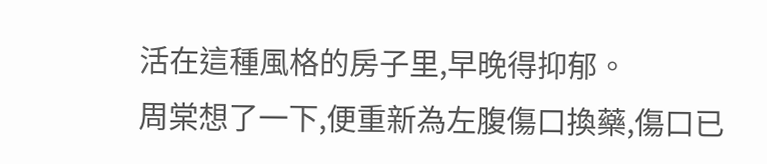活在這種風格的房子里,早晚得抑郁。
周棠想了一下,便重新為左腹傷口換藥,傷口已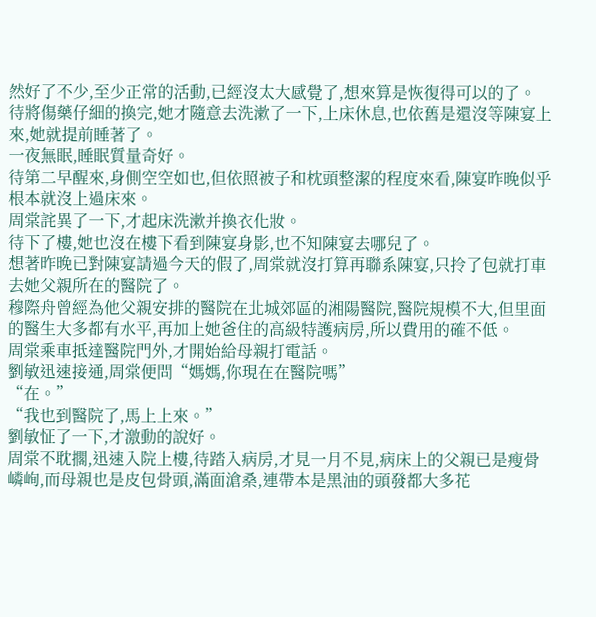然好了不少,至少正常的活動,已經沒太大感覺了,想來算是恢復得可以的了。
待將傷藥仔細的換完,她才隨意去洗漱了一下,上床休息,也依舊是還沒等陳宴上來,她就提前睡著了。
一夜無眠,睡眠質量奇好。
待第二早醒來,身側空空如也,但依照被子和枕頭整潔的程度來看,陳宴昨晚似乎根本就沒上過床來。
周棠詫異了一下,才起床洗漱并換衣化妝。
待下了樓,她也沒在樓下看到陳宴身影,也不知陳宴去哪兒了。
想著昨晚已對陳宴請過今天的假了,周棠就沒打算再聯系陳宴,只拎了包就打車去她父親所在的醫院了。
穆際舟曾經為他父親安排的醫院在北城郊區的湘陽醫院,醫院規模不大,但里面的醫生大多都有水平,再加上她爸住的高級特護病房,所以費用的確不低。
周棠乘車抵達醫院門外,才開始給母親打電話。
劉敏迅速接通,周棠便問“媽媽,你現在在醫院嗎”
“在。”
“我也到醫院了,馬上上來。”
劉敏怔了一下,才激動的說好。
周棠不耽擱,迅速入院上樓,待踏入病房,才見一月不見,病床上的父親已是瘦骨嶙峋,而母親也是皮包骨頭,滿面滄桑,連帶本是黑油的頭發都大多花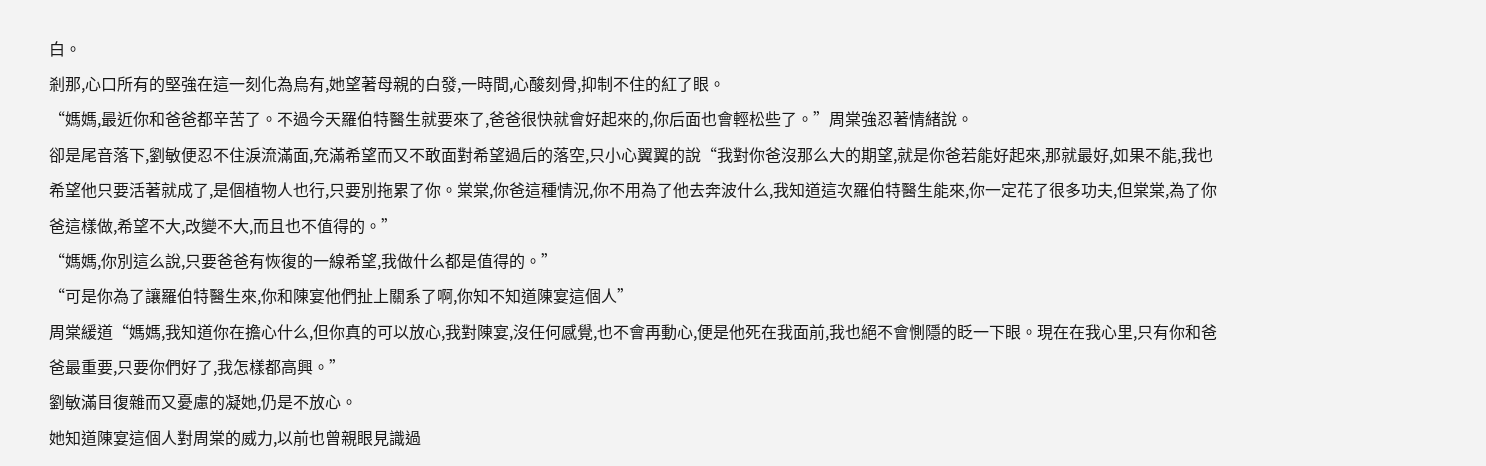白。
剎那,心口所有的堅強在這一刻化為烏有,她望著母親的白發,一時間,心酸刻骨,抑制不住的紅了眼。
“媽媽,最近你和爸爸都辛苦了。不過今天羅伯特醫生就要來了,爸爸很快就會好起來的,你后面也會輕松些了。”周棠強忍著情緒說。
卻是尾音落下,劉敏便忍不住淚流滿面,充滿希望而又不敢面對希望過后的落空,只小心翼翼的說“我對你爸沒那么大的期望,就是你爸若能好起來,那就最好,如果不能,我也希望他只要活著就成了,是個植物人也行,只要別拖累了你。棠棠,你爸這種情況,你不用為了他去奔波什么,我知道這次羅伯特醫生能來,你一定花了很多功夫,但棠棠,為了你爸這樣做,希望不大,改變不大,而且也不值得的。”
“媽媽,你別這么說,只要爸爸有恢復的一線希望,我做什么都是值得的。”
“可是你為了讓羅伯特醫生來,你和陳宴他們扯上關系了啊,你知不知道陳宴這個人”
周棠緩道“媽媽,我知道你在擔心什么,但你真的可以放心,我對陳宴,沒任何感覺,也不會再動心,便是他死在我面前,我也絕不會惻隱的眨一下眼。現在在我心里,只有你和爸爸最重要,只要你們好了,我怎樣都高興。”
劉敏滿目復雜而又憂慮的凝她,仍是不放心。
她知道陳宴這個人對周棠的威力,以前也曾親眼見識過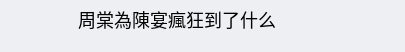周棠為陳宴瘋狂到了什么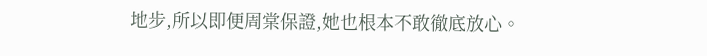地步,所以即便周棠保證,她也根本不敢徹底放心。